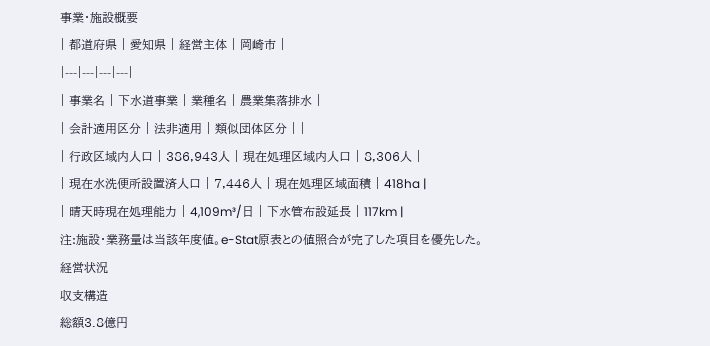事業・施設概要
| 都道府県 | 愛知県 | 経営主体 | 岡崎市 |
|---|---|---|---|
| 事業名 | 下水道事業 | 業種名 | 農業集落排水 |
| 会計適用区分 | 法非適用 | 類似団体区分 | |
| 行政区域内人口 | 386,943人 | 現在処理区域内人口 | 8,306人 |
| 現在水洗便所設置済人口 | 7,446人 | 現在処理区域面積 | 418ha |
| 晴天時現在処理能力 | 4,109m³/日 | 下水管布設延長 | 117km |
注:施設・業務量は当該年度値。e-Stat原表との値照合が完了した項目を優先した。
経営状況
収支構造
総額3.8億円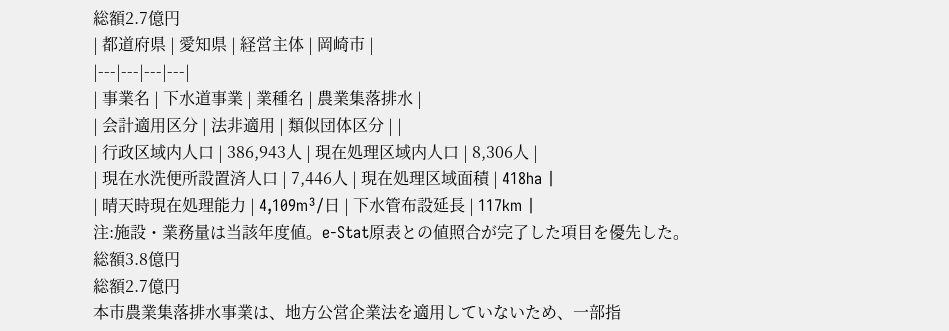総額2.7億円
| 都道府県 | 愛知県 | 経営主体 | 岡崎市 |
|---|---|---|---|
| 事業名 | 下水道事業 | 業種名 | 農業集落排水 |
| 会計適用区分 | 法非適用 | 類似団体区分 | |
| 行政区域内人口 | 386,943人 | 現在処理区域内人口 | 8,306人 |
| 現在水洗便所設置済人口 | 7,446人 | 現在処理区域面積 | 418ha |
| 晴天時現在処理能力 | 4,109m³/日 | 下水管布設延長 | 117km |
注:施設・業務量は当該年度値。e-Stat原表との値照合が完了した項目を優先した。
総額3.8億円
総額2.7億円
本市農業集落排水事業は、地方公営企業法を適用していないため、一部指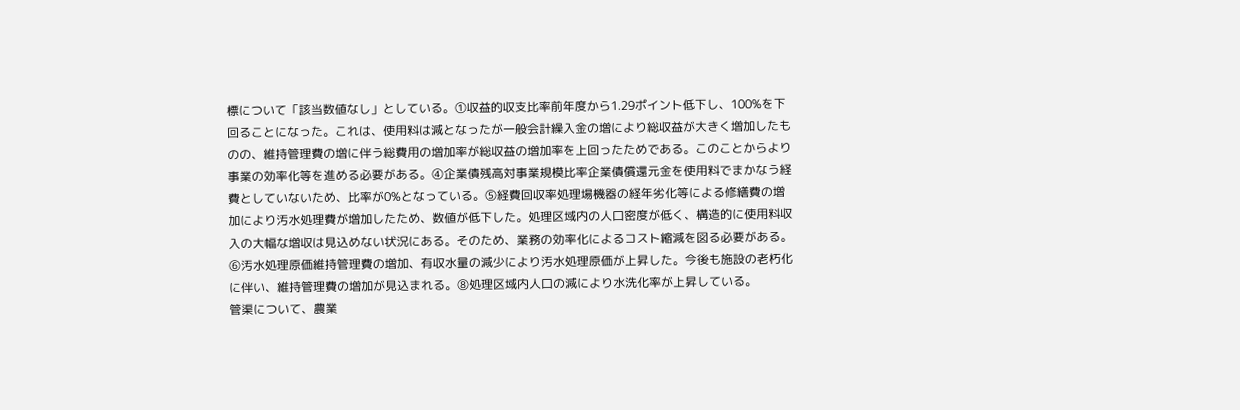標について「該当数値なし」としている。①収益的収支比率前年度から1.29ポイント低下し、100%を下回ることになった。これは、使用料は減となったが一般会計繰入金の増により総収益が大きく増加したものの、維持管理費の増に伴う総費用の増加率が総収益の増加率を上回ったためである。このことからより事業の効率化等を進める必要がある。④企業債残高対事業規模比率企業債償還元金を使用料でまかなう経費としていないため、比率が0%となっている。⑤経費回収率処理場機器の経年劣化等による修繕費の増加により汚水処理費が増加したため、数値が低下した。処理区域内の人口密度が低く、構造的に使用料収入の大幅な増収は見込めない状況にある。そのため、業務の効率化によるコスト縮減を図る必要がある。⑥汚水処理原価維持管理費の増加、有収水量の減少により汚水処理原価が上昇した。今後も施設の老朽化に伴い、維持管理費の増加が見込まれる。⑧処理区域内人口の減により水洗化率が上昇している。
管渠について、農業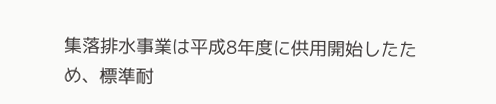集落排水事業は平成8年度に供用開始したため、標準耐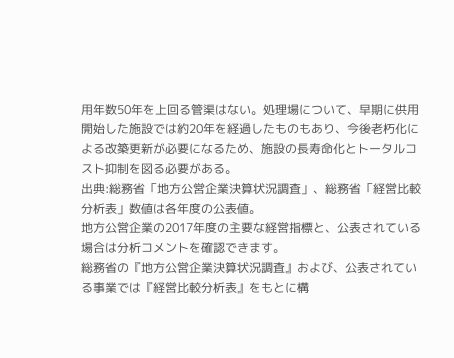用年数50年を上回る管渠はない。処理場について、早期に供用開始した施設では約20年を経過したものもあり、今後老朽化による改築更新が必要になるため、施設の長寿命化とトータルコスト抑制を図る必要がある。
出典:総務省「地方公営企業決算状況調査」、総務省「経営比較分析表」数値は各年度の公表値。
地方公営企業の2017年度の主要な経営指標と、公表されている場合は分析コメントを確認できます。
総務省の『地方公営企業決算状況調査』および、公表されている事業では『経営比較分析表』をもとに構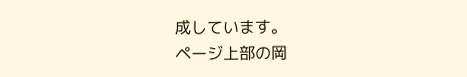成しています。
ページ上部の岡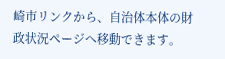崎市リンクから、自治体本体の財政状況ページへ移動できます。